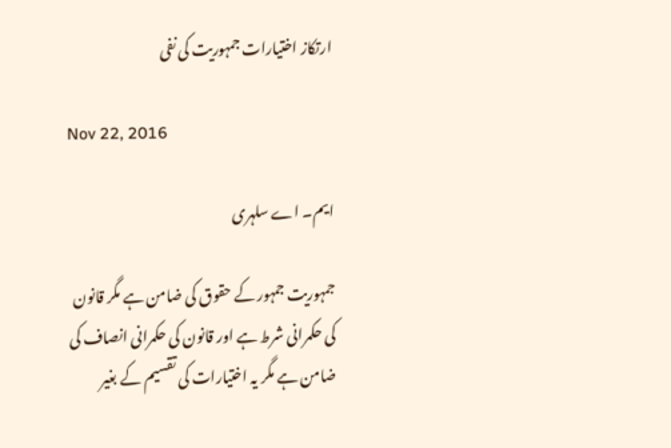ارتکاز اختیارات جمہوریت کی نفی

Nov 22, 2016

ایم۔ اے سلہری

جمہوریت جمہور کے حقوق کی ضامن ہے مگر قانون کی حکمرانی شرط ہے اور قانون کی حکمرانی انصاف کی ضامن ہے مگر یہ اختیارات کی تقسیم کے بغیر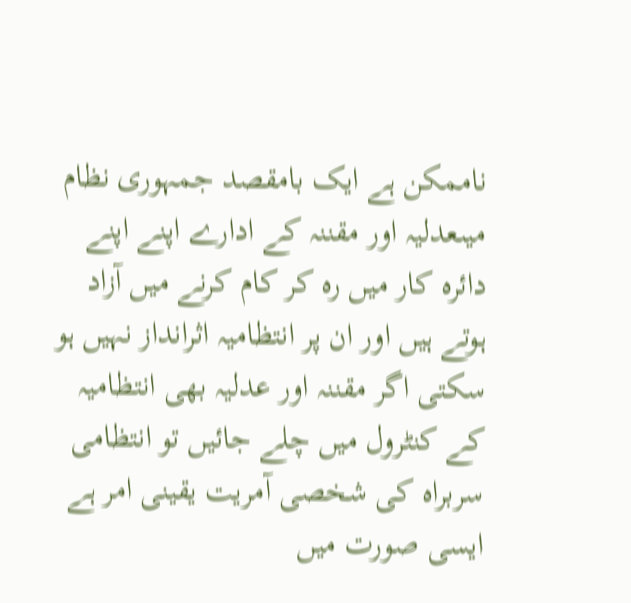ناممکن ہے ایک بامقصد جمہوری نظام میںعدلیہ اور مقننہ کے ادارے اپنے اپنے دائرہ کار میں رہ کر کام کرنے میں آزاد ہوتے ہیں اور ان پر انتظامیہ اثرانداز نہیں ہو سکتی اگر مقننہ اور عدلیہ بھی انتظامیہ کے کنٹرول میں چلے جائیں تو انتظامی سربراہ کی شخصی آمریت یقینی امر ہے ایسی صورت میں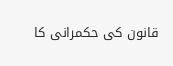قانون کی حکمرانی کا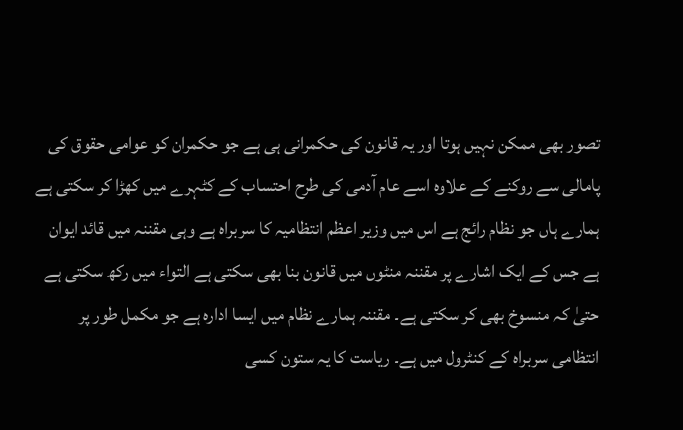تصور بھی ممکن نہیں ہوتا اور یہ قانون کی حکمرانی ہی ہے جو حکمران کو عوامی حقوق کی پامالی سے روکنے کے علاوہ اسے عام آدمی کی طرح احتساب کے کٹہرے میں کھڑا کر سکتی ہے ہمارے ہاں جو نظام رائج ہے اس میں وزیر اعظم انتظامیہ کا سربراہ ہے وہی مقننہ میں قائد ایوان ہے جس کے ایک اشارے پر مقننہ منٹوں میں قانون بنا بھی سکتی ہے التواء میں رکھ سکتی ہے حتیٰ کہ منسوخ بھی کر سکتی ہے۔ مقننہ ہمارے نظام میں ایسا ادارہ ہے جو مکمل طور پر انتظامی سربراہ کے کنٹرول میں ہے۔ ریاست کا یہ ستون کسی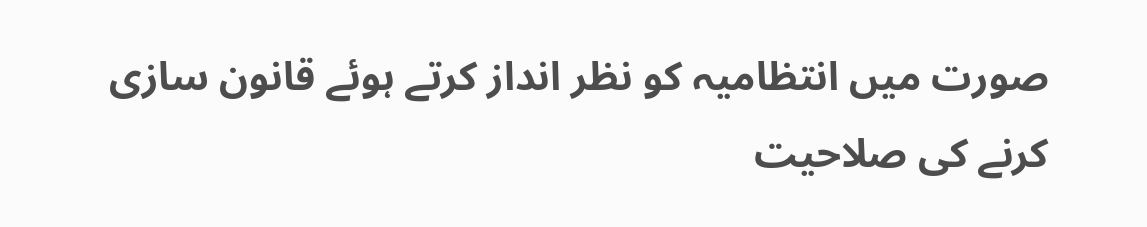صورت میں انتظامیہ کو نظر انداز کرتے ہوئے قانون سازی کرنے کی صلاحیت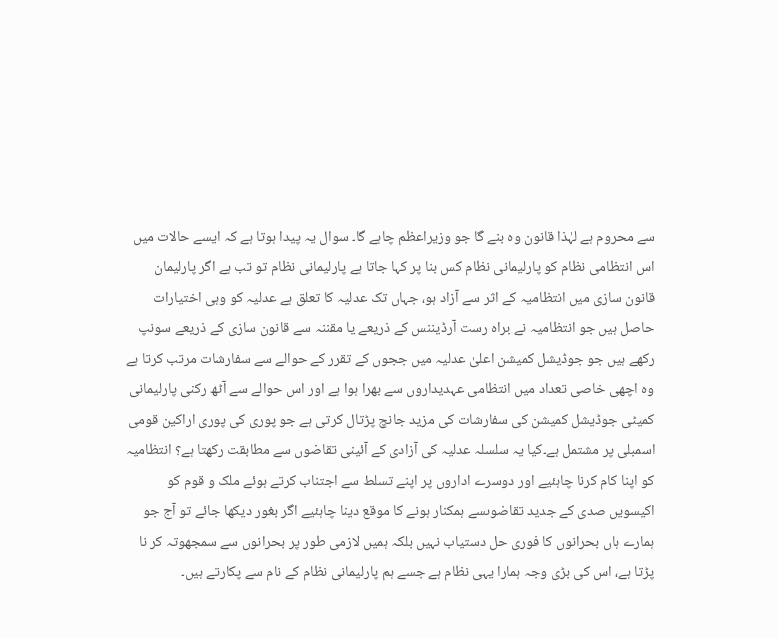سے محروم ہے لہٰذا قانون وہ بنے گا جو وزیراعظم چاہے گا۔ سوال یہ پیدا ہوتا ہے کہ ایسے حالات میں اس انتظامی نظام کو پارلیمانی نظام کس بنا پر کہا جاتا ہے پارلیمانی نظام تو تب ہے اگر پارلیمان قانون سازی میں انتظامیہ کے اثر سے آزاد ہو، جہاں تک عدلیہ کا تعلق ہے عدلیہ کو وہی اختیارات حاصل ہیں جو انتظامیہ نے براہ رست آرڈیننس کے ذریعے یا مقننہ سے قانون سازی کے ذریعے سونپ رکھے ہیں جو جوڈیشل کمیشن اعلیٰ عدلیہ میں ججوں کے تقرر کے حوالے سے سفارشات مرتب کرتا ہے وہ اچھی خاصی تعداد میں انتظامی عہدیداروں سے بھرا ہوا ہے اور اس حوالے سے آٹھ رکنی پارلیمانی کمیٹی جوڈیشل کمیشن کی سفارشات کی مزید جانچ پڑتال کرتی ہے جو پوری کی پوری اراکین قومی اسمبلی پر مشتمل ہے۔کیا یہ سلسلہ عدلیہ کی آزادی کے آئینی تقاضوں سے مطابقت رکھتا ہے؟ انتظامیہ کو اپنا کام کرنا چاہئیے اور دوسرے اداروں پر اپنے تسلط سے اجتناب کرتے ہوئے ملک و قوم کو اکیسویں صدی کے جدید تقاضوںسے ہمکنار ہونے کا موقع دینا چاہئیے اگر بغور دیکھا جائے تو آج جو ہمارے ہاں بحرانوں کا فوری حل دستیاب نہیں بلکہ ہمیں لازمی طور پر بحرانوں سے سمجھوتہ کر نا پڑتا ہے، اس کی بڑی وجہ ہمارا یہی نظام ہے جسے ہم پارلیمانی نظام کے نام سے پکارتے ہیں۔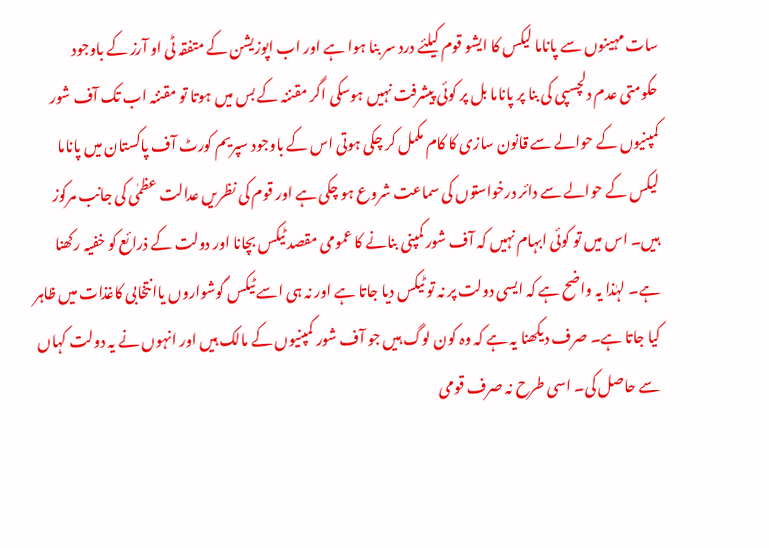سات مہینوں سے پاناما لیکس کا ایشو قوم کیلئے درد سر بنا ہوا ہے اور اب اپوزیشن کے متفقہ ٹی او آرز کے باوجود حکومتی عدم دلچسپی کی بنا پر پاناما بل پر کوئی پیشرفت نہیں ہوسکی اگر مقننہ کے بس میں ہوتا تو مقننہ اب تک آف شور کمپنیوں کے حوالے سے قانون سازی کا کام مکمل کر چکی ہوتی اس کے باوجود سپریم کورٹ آف پاکستان میں پاناما لیکس کے حوالے سے دائر درخواستوں کی سماعت شروع ہو چکی ہے اور قوم کی نظریں عدالت عظمٰی کی جانب مرکوز ہیں۔ اس میں تو کوئی ابہام نہیں کہ آف شور کمپنی بنانے کا عمومی مقصد ٹیکس بچانا اور دولت کے ذرائع کو خفیہ رکھنا ہے۔ لہٰذا یہ واضح ہے کہ ایسی دولت پر نہ تو ٹیکس دیا جاتا ہے اور نہ ہی اسے ٹیکس گوشواروں یاانتخابی کاغذات میں ظاہر کیا جاتا ہے۔ صرف دیکھنا یہ ہے کہ وہ کون لوگ ہیں جو آف شور کمپنیوں کے مالک ہیں اور انہوں نے یہ دولت کہاں سے حاصل کی۔ اسی طرح نہ صرف قومی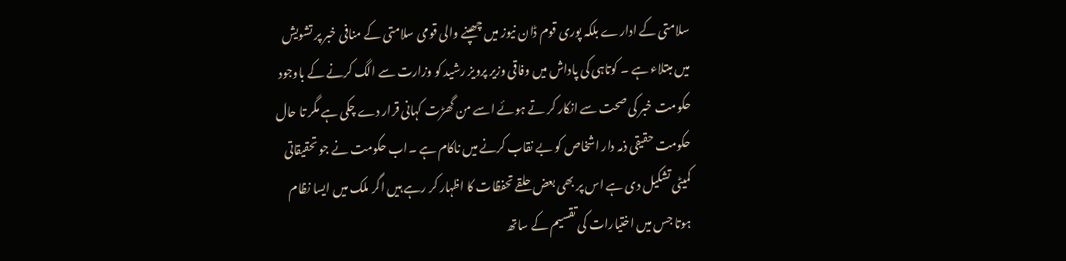سلامتی کے ادارے بلکہ پوری قوم ڈان نیوز میں چھپنے والی قومی سلامتی کے منافی خبر پر تشویش میں مبتلاء ہے ۔ کوتاہی کی پاداش میں وفاقی وزیر پرویز رشید کو وزارت سے الگ کرنے کے باوجود حکومت خبر کی صحت سے انکار کر تے ہوئے اسے من گھڑت کہانی قرار دے چکی ہے مگر تا حال حکومت حقیقی ذمہ دار اشخاص کو بے نقاب کرنے میں ناکام ہے ۔اب حکومت نے جو تحقیقاتی کمیٹی تشکیل دی ہے اس پر بھی بعض حلقے تحفظات کا اظہار کر رہے ہیں اگر ملک میں ایسا نظام ہوتا جس میں اختیارات کی تقسیم کے ساتھ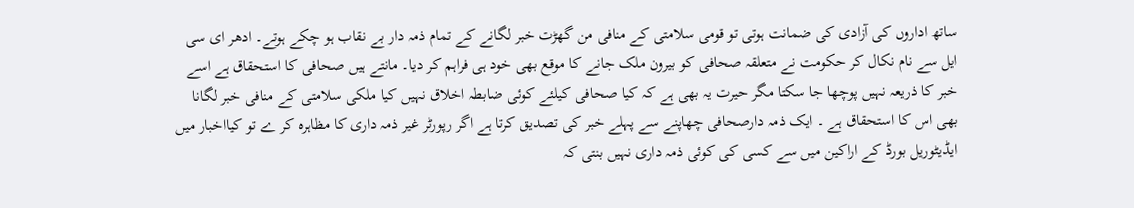ساتھ اداروں کی آزادی کی ضمانت ہوتی تو قومی سلامتی کے منافی من گھڑت خبر لگانے کے تمام ذمہ دار بے نقاب ہو چکے ہوتے۔ ادھر ای سی ایل سے نام نکال کر حکومت نے متعلقہ صحافی کو بیرون ملک جانے کا موقع بھی خود ہی فراہم کر دیا۔ مانتے ہیں صحافی کا استحقاق ہے اسے خبر کا ذریعہ نہیں پوچھا جا سکتا مگر حیرت یہ بھی ہے کہ کیا صحافی کیلئے کوئی ضابطہ اخلاق نہیں کیا ملکی سلامتی کے منافی خبر لگانا بھی اس کا استحقاق ہے ۔ ایک ذمہ دارصحافی چھاپنے سے پہلے خبر کی تصدیق کرتا ہے اگر رپورٹر غیر ذمہ داری کا مظاہرہ کر ے تو کیااخبار میں ایڈیٹوریل بورڈ کے اراکین میں سے کسی کی کوئی ذمہ داری نہیں بنتی کہ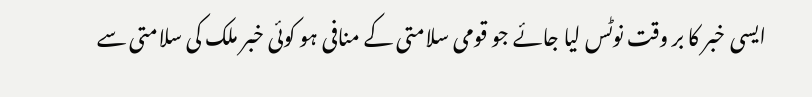ایسی خبر کا بر وقت نوٹس لیا جائے جو قومی سلامتی کے منافی ہو کوئی خبر ملک کی سلامتی سے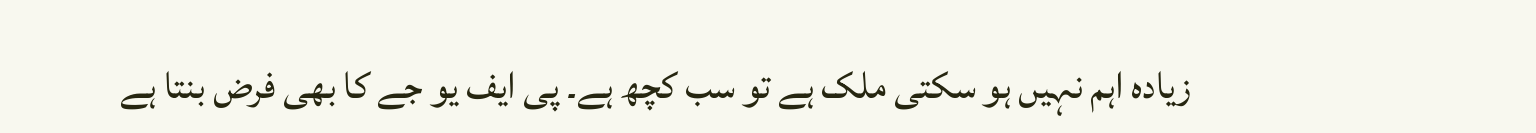زیادہ اہم نہیں ہو سکتی ملک ہے تو سب کچھ ہے۔ پی ایف یو جے کا بھی فرض بنتا ہے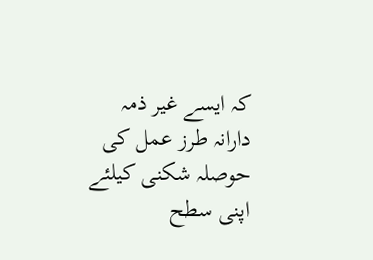کہ ایسے غیر ذمہ دارانہ طرز عمل کی حوصلہ شکنی کیلئے اپنی سطح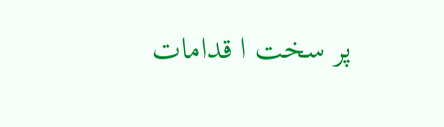پر سخت ا قدامات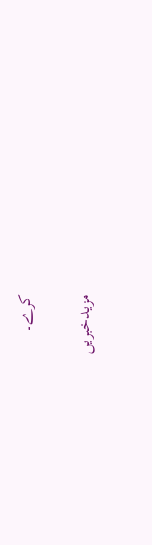کرے۔

مزیدخبریں